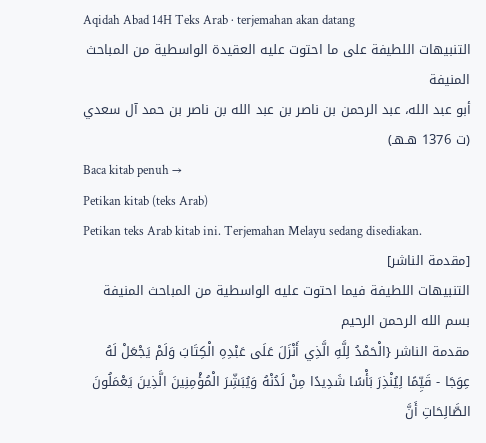Aqidah Abad 14H Teks Arab · terjemahan akan datang
التنبيهات اللطيفة على ما احتوت عليه العقيدة الواسطية من المباحث المنيفة
أبو عبد الله، عبد الرحمن بن ناصر بن عبد الله بن ناصر بن حمد آل سعدي (ت 1376 هـهـ)
Baca kitab penuh →
Petikan kitab (teks Arab)
Petikan teks Arab kitab ini. Terjemahan Melayu sedang disediakan.
[مقدمة الناشر]
التنبيهات اللطيفة فيما احتوت عليه الواسطية من المباحث المنيفة
بسم الله الرحمن الرحيم
مقدمة الناشر {الْحَمْدُ لِلَّهِ الَّذِي أَنْزَلَ عَلَى عَبْدِهِ الْكِتَابَ وَلَمْ يَجْعَلْ لَهُ عِوَجَا - قَيِّمًا لِيُنْذِرَ بَأْسًا شَدِيدًا مِنْ لَدُنْهُ وَيُبَشِّرَ الْمُؤْمِنِينَ الَّذِينَ يَعْمَلُونَ الصَّالِحَاتِ أَنَّ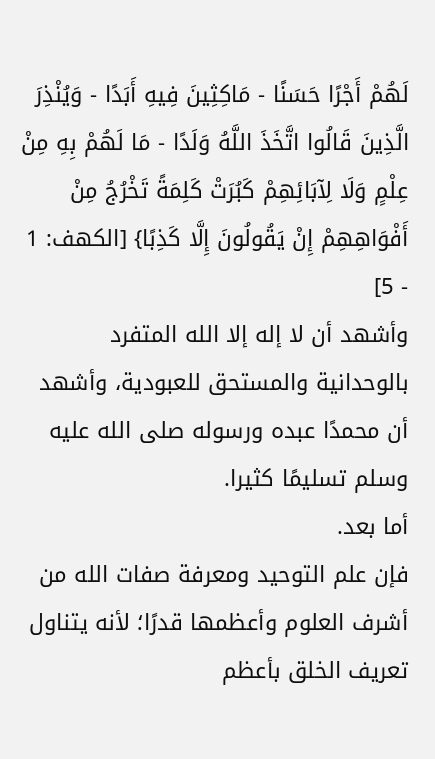لَهُمْ أَجْرًا حَسَنًا - مَاكِثِينَ فِيهِ أَبَدًا - وَيُنْذِرَ الَّذِينَ قَالُوا اتَّخَذَ اللَّهُ وَلَدًا - مَا لَهُمْ بِهِ مِنْ عِلْمٍ وَلَا لِآبَائِهِمْ كَبُرَتْ كَلِمَةً تَخْرُجُ مِنْ أَفْوَاهِهِمْ إِنْ يَقُولُونَ إِلَّا كَذِبًا} [الكهف: 1 - 5]
وأشهد أن لا إله إلا الله المتفرد بالوحدانية والمستحق للعبودية، وأشهد أن محمدًا عبده ورسوله صلى الله عليه وسلم تسليمًا كثيرا.
أما بعد.
فإن علم التوحيد ومعرفة صفات الله من أشرف العلوم وأعظمها قدرًا؛ لأنه يتناول تعريف الخلق بأعظم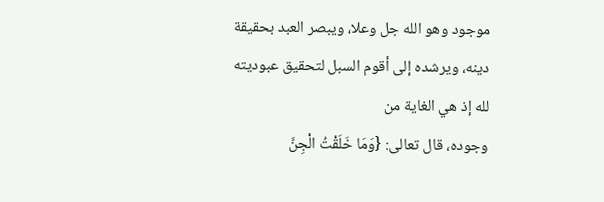موجود وهو الله جل وعلا، ويبصر العبد بحقيقة دينه، ويرشده إلى أقوم السبل لتحقيق عبوديته لله إذ هي الغاية من
وجوده، قال تعالى: {وَمَا خَلَقْتُ الْجِنَّ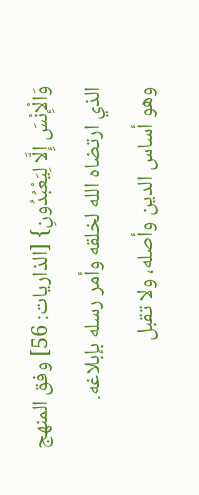وَالْإِنْسَ إِلَّا لِيَعْبُدُونِ} [الذاريات: 56] وفق المنهج الذي ارتضاه الله لخلقه وأمر رسله بإبلاغه.
وهو أساس الدين وأصله، ولا تقبل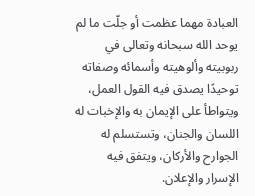العبادة مهما عظمت أو جلّت ما لم يوحد الله سبحانه وتعالى في ربوبيته وألوهيته وأسمائه وصفاته توحيدًا يصدق فيه القول العمل، ويتواطأ على الإيمان به والإخبات له اللسان والجنان، وتستسلم له الجوارح والأركان، ويتفق فيه الإسرار والإعلان.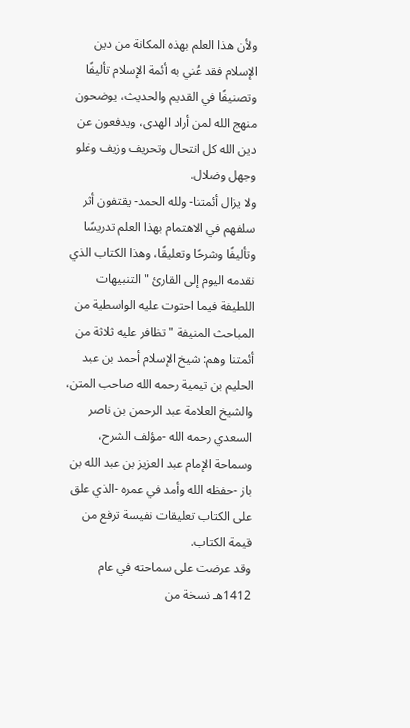ولأن هذا العلم بهذه المكانة من دين الإسلام فقد عُني به أئمة الإسلام تأليفًا وتصنيفًا في القديم والحديث، يوضحون منهج الله لمن أراد الهدى، ويدفعون عن دين الله كل انتحال وتحريف وزيف وغلو وجهل وضلال.
ولا يزال أئمتنا- ولله الحمد- يقتفون أثر سلفهم في الاهتمام بهذا العلم تدريسًا وتأليفًا وشرحًا وتعليقًا، وهذا الكتاب الذي نقدمه اليوم إلى القارئ " التنبيهات
اللطيفة فيما احتوت عليه الواسطية من المباحث المنيفة " تظافر عليه ثلاثة من أئمتنا وهم: شيخ الإسلام أحمد بن عبد الحليم بن تيمية رحمه الله صاحب المتن، والشيخ العلامة عبد الرحمن بن ناصر السعدي رحمه الله -مؤلف الشرح، وسماحة الإمام عبد العزيز بن عبد الله بن باز -حفظه الله وأمد في عمره -الذي علق على الكتاب تعليقات نفيسة ترفع من قيمة الكتاب.
وقد عرضت على سماحته في عام 1412هـ نسخة من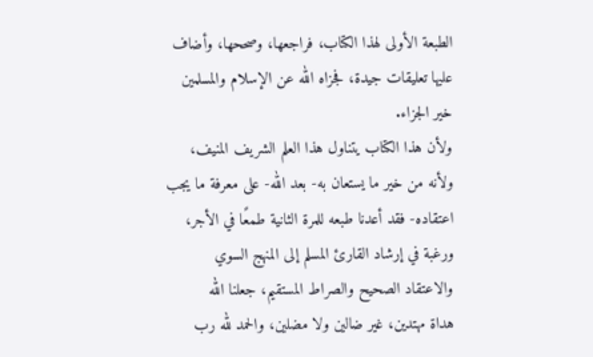الطبعة الأولى لهذا الكتاب، فراجعها، وصححها، وأضاف عليها تعليقات جيدة، فجزاه الله عن الإسلام والمسلمين خير الجزاء.
ولأن هذا الكتاب يتناول هذا العلم الشريف المنيف، ولأنه من خير ما يستعان به- بعد الله- على معرفة ما يجب اعتقاده- فقد أعدنا طبعه للمرة الثانية طمعًا في الأجر، ورغبة في إرشاد القارئ المسلم إلى المنهج السوي والاعتقاد الصحيح والصراط المستقيم، جعلنا الله
هداة مهتدين، غير ضالين ولا مضلين، والحمد لله رب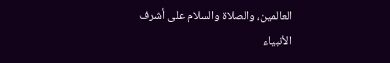العالمين، والصلاة والسلام على أشرف الأنبياء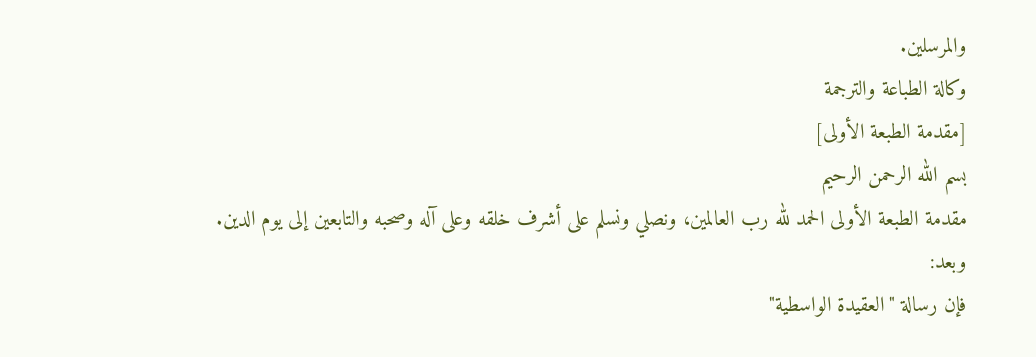والمرسلين.
وكالة الطباعة والترجمة
[مقدمة الطبعة الأولى]
بسم الله الرحمن الرحيم
مقدمة الطبعة الأولى الحمد لله رب العالمين، ونصلي ونسلم على أشرف خلقه وعلى آله وصحبه والتابعين إلى يوم الدين.
وبعد:
فإن رسالة "العقيدة الواسطية"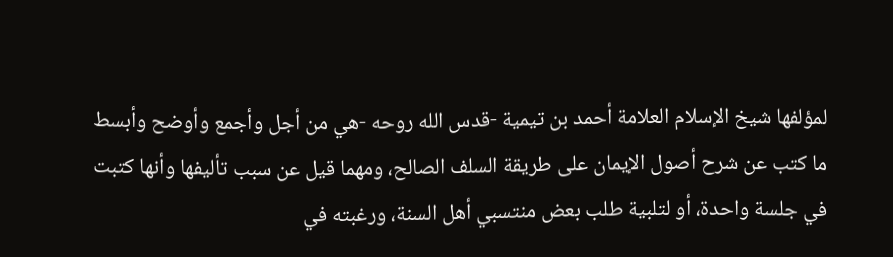لمؤلفها شيخ الإسلام العلامة أحمد بن تيمية -قدس الله روحه -هي من أجل وأجمع وأوضح وأبسط ما كتب عن شرح أصول الإيمان على طريقة السلف الصالح، ومهما قيل عن سبب تأليفها وأنها كتبت في جلسة واحدة، أو لتلبية طلب بعض منتسبي أهل السنة، ورغبته في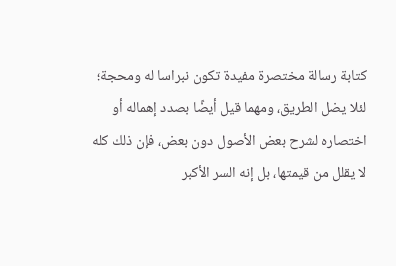كتابة رسالة مختصرة مفيدة تكون نبراسا له ومحجة؛ لئلا يضل الطريق، ومهما قيل أيضًا بصدد إهماله أو اختصاره لشرح بعض الأصول دون بعض، فإن ذلك كله لا يقلل من قيمتها، بل إنه السر الأكبر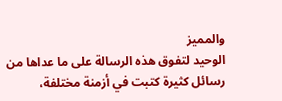والمميز
الوحيد لتفوق هذه الرسالة على ما عداها من رسائل كثيرة كتبت في أزمنة مختلفة،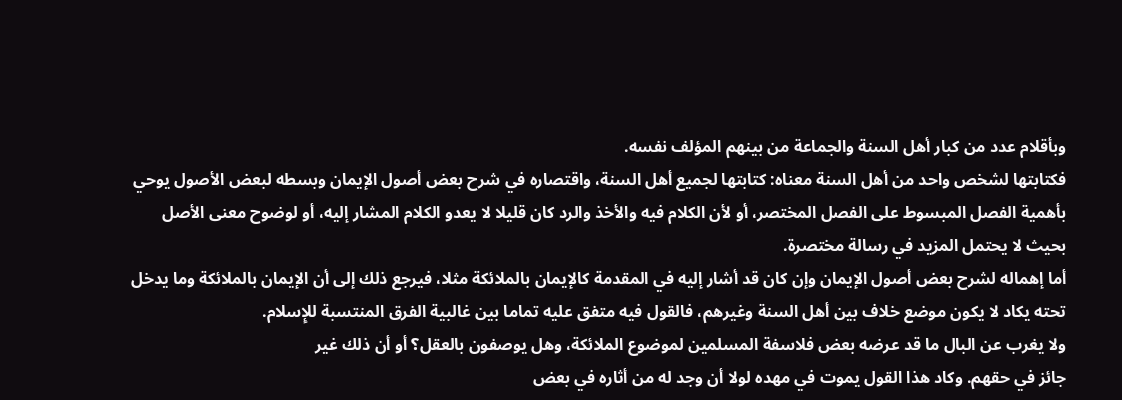وبأقلام عدد من كبار أهل السنة والجماعة من بينهم المؤلف نفسه.
فكتابتها لشخص واحد من أهل السنة معناه: كتابتها لجميع أهل السنة، واقتصاره في شرح بعض أصول الإيمان وبسطه لبعض الأصول يوحي بأهمية الفصل المبسوط على الفصل المختصر، أو لأن الكلام فيه والأخذ والرد كان قليلا لا يعدو الكلام المشار إليه، أو لوضوح معنى الأصل بحيث لا يحتمل المزيد في رسالة مختصرة.
أما إهماله لشرح بعض أصول الإيمان وإن كان قد أشار إليه في المقدمة كالإيمان بالملائكة مثلا، فيرجع ذلك إلى أن الإيمان بالملائكة وما يدخل تحته يكاد لا يكون موضع خلاف بين أهل السنة وغيرهم، فالقول فيه متفق عليه تماما بين غالبية الفرق المنتسبة للإِسلام.
ولا يغرب عن البال ما قد عرضه بعض فلاسفة المسلمين لموضوع الملائكة، وهل يوصفون بالعقل؟ أو أن ذلك غير
جائز في حقهم. وكاد هذا القول يموت في مهده لولا أن وجد له من أثاره في بعض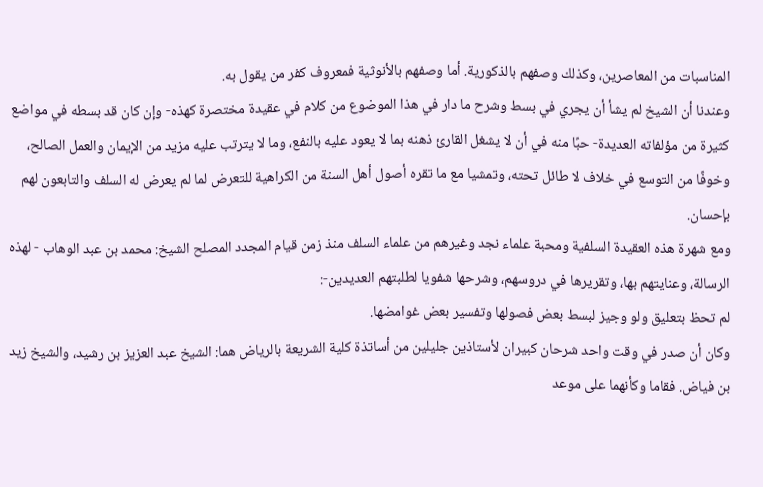المناسبات من المعاصرين، وكذلك وصفهم بالذكورية. أما وصفهم بالأنوثية فمعروف كفر من يقول به.
وعندنا أن الشيخ لم يشأ أن يجري في بسط وشرح ما دار في هذا الموضوع من كلام في عقيدة مختصرة كهذه- وإن كان قد بسطه في مواضع كثيرة من مؤلفاته العديدة- حبًا منه في أن لا يشغل القارئ ذهنه بما لا يعود عليه بالنفع، وما لا يترتب عليه مزيد من الإيمان والعمل الصالح، وخوفًا من التوسع في خلاف لا طائل تحته، وتمشيا مع ما تقره أصول أهل السنة من الكراهية للتعرض لما لم يعرض له السلف والتابعون لهم بإحسان.
ومع شهرة هذه العقيدة السلفية ومحبة علماء نجد وغيرهم من علماء السلف منذ زمن قيام المجدد المصلح الشيخ: محمد بن عبد الوهاب - لهذه الرسالة، وعنايتهم بها، وتقريرها في دروسهم، وشرحها شفويا لطلبتهم العديدين-:
لم تحظ بتعليق ولو وجيز لبسط بعض فصولها وتفسير بعض غوامضها.
وكان أن صدر في وقت واحد شرحان كبيران لأستاذين جليلين من أساتذة كلية الشريعة بالرياض هما: الشيخ عبد العزيز بن رشيد، والشيخ زيد بن فياض. فقاما وكأنهما على موعد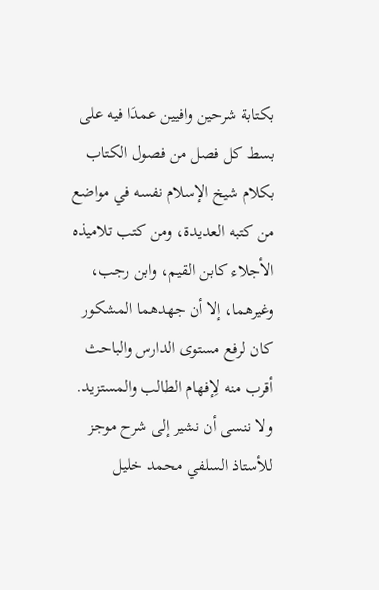بكتابة شرحين وافيين عمدَا فيه على بسط كل فصل من فصول الكتاب بكلام شيخ الإسلام نفسه في مواضع من كتبه العديدة، ومن كتب تلاميذه الأجلاء كابن القيم، وابن رجب، وغيرهما، إلا أن جهدهما المشكور كان لرفع مستوى الدارس والباحث أقرب منه لِإفهام الطالب والمستزيد.
ولا ننسى أن نشير إلى شرح موجز للأستاذ السلفي محمد خليل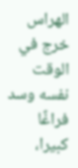الهراس خرج في الوقت نفسه وسد فراغًا كبيرا،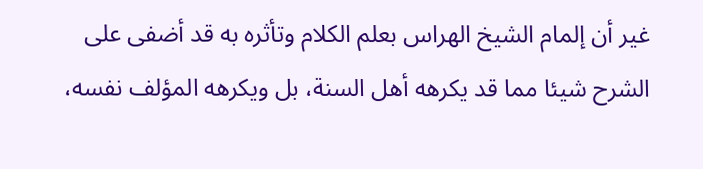غير أن إلمام الشيخ الهراس بعلم الكلام وتأثره به قد أضفى على الشرح شيئا مما قد يكرهه أهل السنة، بل ويكرهه المؤلف نفسه،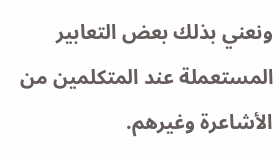ونعني بذلك بعض التعابير المستعملة عند المتكلمين من الأشاعرة وغيرهم.